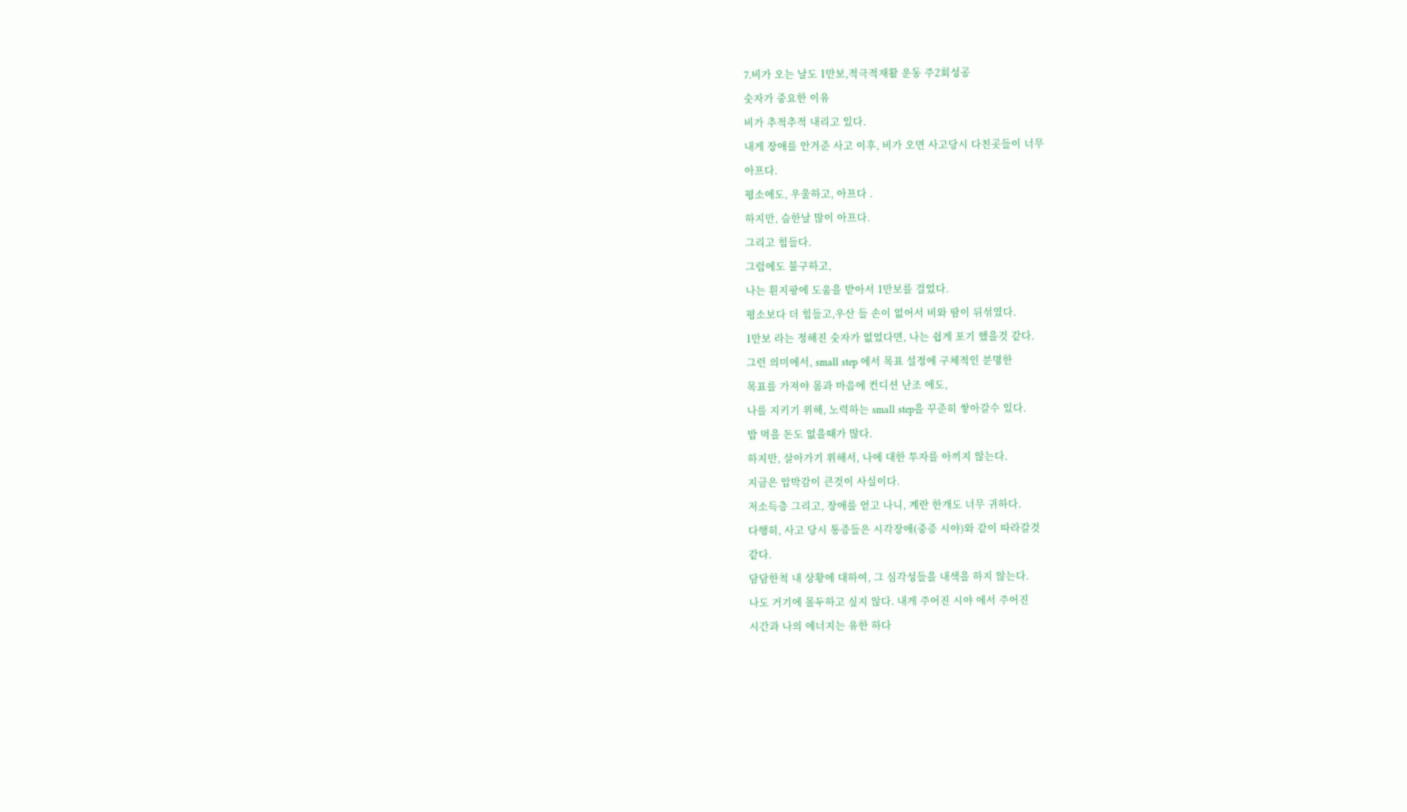7.비가 오는 날도 1만보,적극적재활 운동 주2회성공
숫자가 중요한 이유
비가 추적추적 내리고 있다.
내게 장애를 안겨준 사고 이후, 비가 오면 사고당시 다친곳들이 너무
아프다.
평소에도, 우울하고, 아프다 .
하지만, 습한날 많이 아프다.
그리고 힘들다.
그럼에도 불구하고,
나는 흰지팡에 도움을 받아서 1만보를 걸었다.
평소보다 더 힘들고,우산 들 손이 없어서 비와 땀이 뒤섞였다.
1만보 라는 정해진 숫자가 없었다면, 나는 쉽게 포기 했을것 같다.
그런 의미에서, small step 에서 목표 설정에 구체적인 분명한
목표를 가져야 몸과 마음에 컨디션 난조 에도,
나를 지키기 위해, 노력하는 small step을 꾸준히 쌓아갈수 있다.
밥 먹을 돈도 없을때가 많다.
하지만, 살아가기 위해서, 나에 대한 투자를 아끼지 않는다.
지금은 압박감이 큰것이 사실이다.
저소득층 그리고, 장애를 얻고 나니, 계란 한개도 너무 귀하다.
다행히, 사고 당시 통증들은 시각장애(중증 시야)와 같이 따라갈것
같다.
담담한척 내 상황에 대하여, 그 심각성들을 내색을 하지 않는다.
나도 거기에 몰두하고 싶지 않다. 내게 주어진 시야 에서 주어진
시간과 나의 에너지는 유한 하다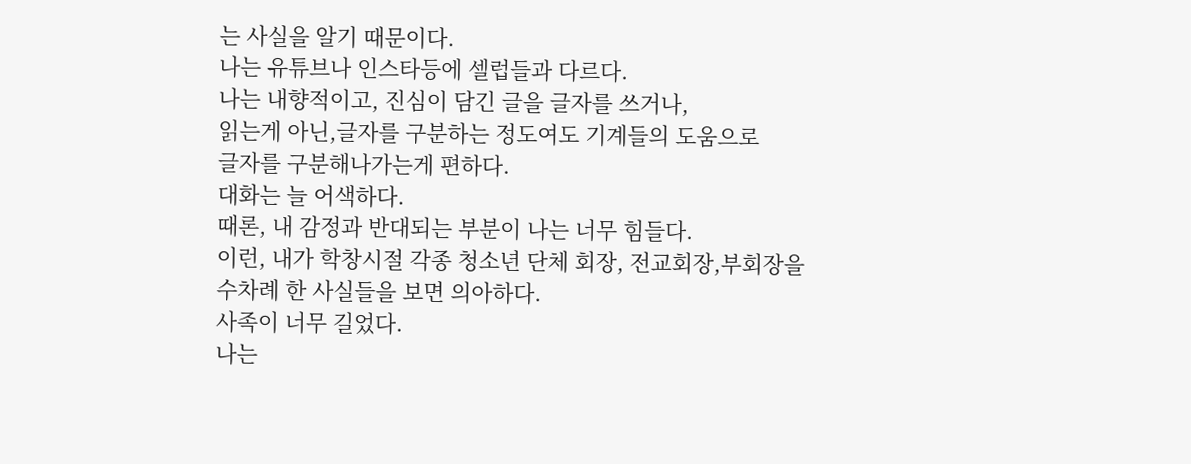는 사실을 알기 때문이다.
나는 유튜브나 인스타등에 셀럽들과 다르다.
나는 내향적이고, 진심이 담긴 글을 글자를 쓰거나,
읽는게 아닌,글자를 구분하는 정도여도 기계들의 도움으로
글자를 구분해나가는게 편하다.
대화는 늘 어색하다.
때론, 내 감정과 반대되는 부분이 나는 너무 힘들다.
이런, 내가 학창시절 각종 청소년 단체 회장, 전교회장,부회장을
수차례 한 사실들을 보면 의아하다.
사족이 너무 길었다.
나는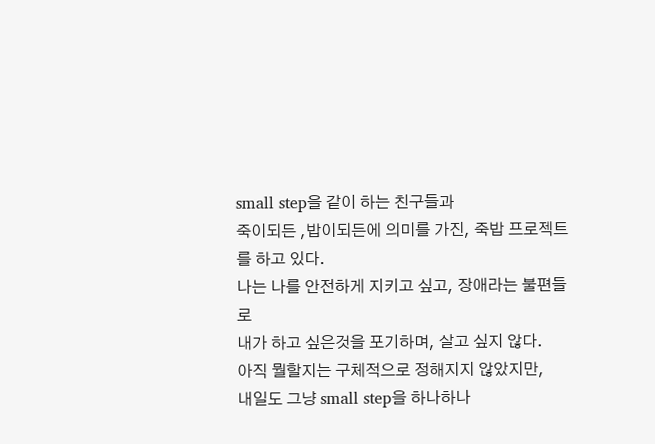small step을 같이 하는 친구들과
죽이되든 ,밥이되든에 의미를 가진, 죽밥 프로젝트를 하고 있다.
나는 나를 안전하게 지키고 싶고, 장애라는 불편들로
내가 하고 싶은것을 포기하며, 살고 싶지 않다.
아직 뭘할지는 구체적으로 정해지지 않았지만,
내일도 그냥 small step을 하나하나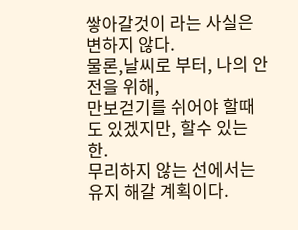쌓아갈것이 라는 사실은
변하지 않다.
물론,날씨로 부터, 나의 안전을 위해,
만보걷기를 쉬어야 할때도 있겠지만, 할수 있는 한.
무리하지 않는 선에서는 유지 해갈 계획이다.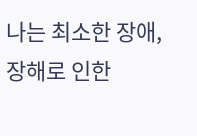나는 최소한 장애,장해로 인한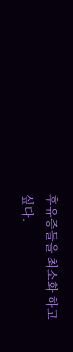후유증들을 최소화 하고
싶다.